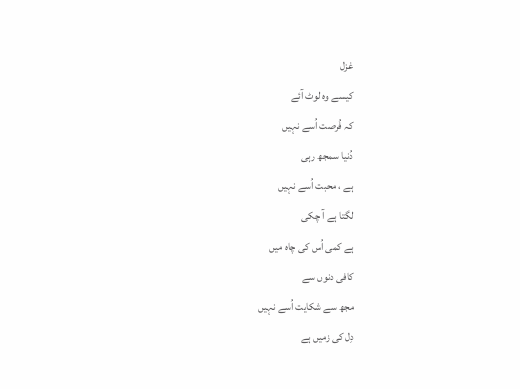غزل
کیسے وہ لوٹ آئے
کہ فُرصت اُسے نہیں
دُنیا سمجھ رہی
ہے ، محبت اُسے نہیں
لگتا ہے آ چکی
ہے کمی اُس کی چاہ میں
کافی دنوں سے
مجھ سے شکایت اُسے نہیں
دِل کی زمیں ہے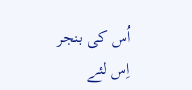اُس کی بنجر اِس لئے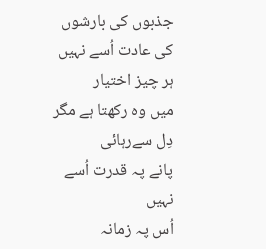جذبوں کی بارشوں
کی عادت اُسے نہیں
ہر چیز اختیار
میں وہ رکھتا ہے مگر
دِل سےرہائی
پانے پہ قدرت اُسے نہیں
اُس پہ زمانہ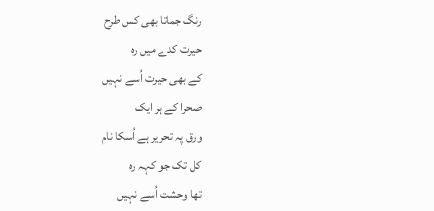رنگ جماتا بھی کس طرح
حیرت کدے میں رہ
کے بھی حیرت اُسے نہیں
صحرا کے ہر ایک
ورق پہ تحریر ہے اُسکا نام
کل تک جو کہہ رہ
تھا وحشت اُسے نہیں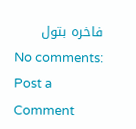فاخرہ بتول
No comments:
Post a Comment